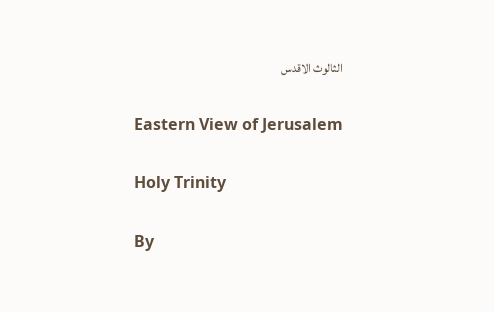الثالوث الاقدس

Eastern View of Jerusalem

Holy Trinity

By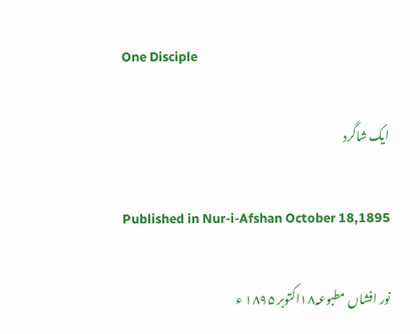One Disciple

ایک شاگرد

Published in Nur-i-Afshan October 18,1895

نور افشاں مطبوعہ۱۸اکتوبر ۱۸۹۵ ء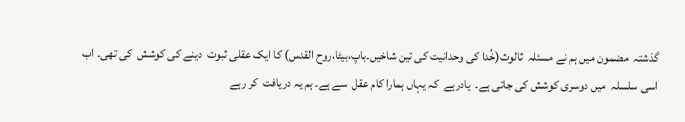گذشتہ  مضمون میں ہم نے مسئلہ  ثالوث(خُدا کی وحدانيت کی تين شاخيں۔باپ،بيٹا،روح القدس) کا ایک عقلی ثبوت  دینے کی کوشش  کی تھی۔ اب اسی سلسلہ  میں دوسری کوشش کی جاتی ہے۔  یادرہے  کہ یہاں ہمارا کام عقل  سے ہے۔ ہم یہ دریافت  کر رہے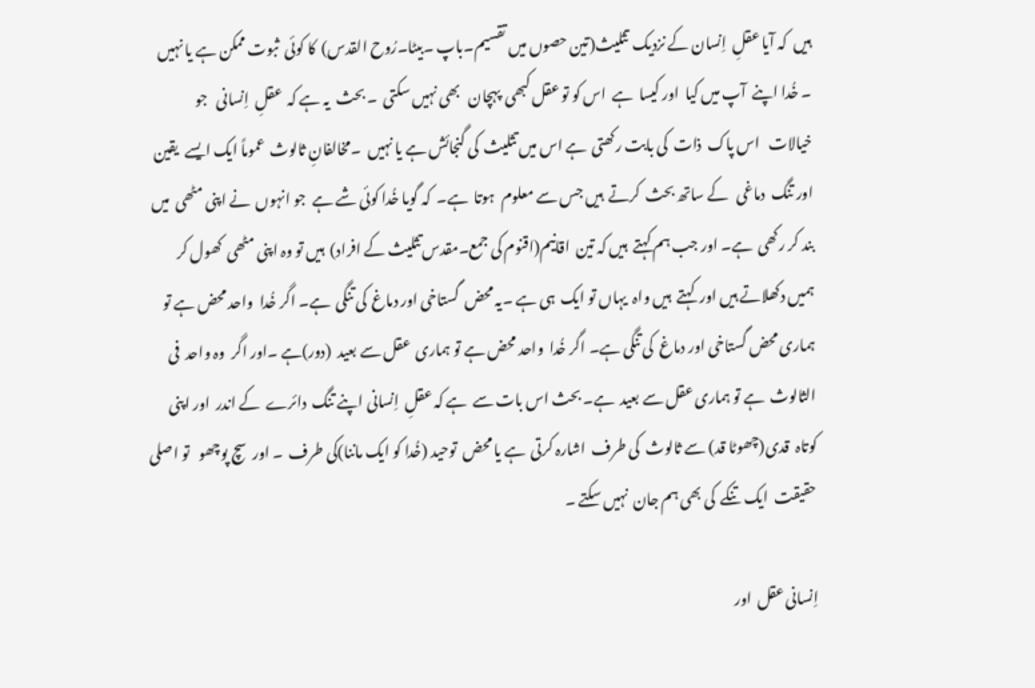ہیں  کہ آیا عقلِ  اِنسان کے نزدیک  تثلیث(تين حصوں ميں تقسيم۔باپ ۔بيٹا۔رُوح القدس)  کا کوئی  ثبوت ممکن ہے یا نہیں   ۔ خُدا اپنے  آپ میں کیا  اور کیسا  ہے  اس کو تو عقل کبھی  پہچان   بھی نہیں سکتی  ۔ بحث  یہ ہے کہ  عقلِ  اِنسانی   جو خیالات   اس پاک  ذات  کی بابت رکھتی  ہے اس میں تثلیث  کی گنجائش ہے یا نہیں  ۔مخالفانِ ثالوث  عموماً ایک ایسے  یقین  اور تنگ  دماغی   کے ساتھ بحث  کرتے  ہیں جس سے معلوم  ہوتا  ہے۔  کہ گویا خُدا کوئی شے ہے  جو انہوں  نے اپنی مٹھی  میں بند کر رکھی  ہے۔ اور جب ہم کہتے  ہیں کہ تین  اقانیم(اقنوم کی جمع۔مقدس تثليث کے افراد)  ہیں تو وہ اپنی مٹھی  کھول کر ہمیں دکھلاتے ہیں اور  کہتے  ہیں واہ  یہاں تو ایک  ہی ہے ۔یہ محض  گستاخی اور دماغ  کی تنگی  ہے۔ اگر خُدا  واحد محض ہے تو ہماری محض گستاخی اور دماغ  کی تنگی ہے۔ اگر خُدا  واحد محض ہے تو ہماری  عقل سے بعید  (دور)ہے ۔اور اگر  وہ واحد  فی  الثالوث  ہے تو ہماری عقل سے بعيد  ہے۔ بحث اس بات سے  ہے کہ عقلِ  اِنسانی اپنے تنگ  دائرے  کے اندر  اور اپنی کوتاہ  قدی(چھوٹا قد) سے ثالوث  کی طرف  اشارہ کرتی  ہے یا محض  توحید (خُدا کو ايک ماننا)کی طرف  ۔ اور  سچ پوچھو   تو اصلی  حقیقت  ایک تنکے  کی بھی ہم جان  نہیں سکتے ۔

اِنسانی عقل  اور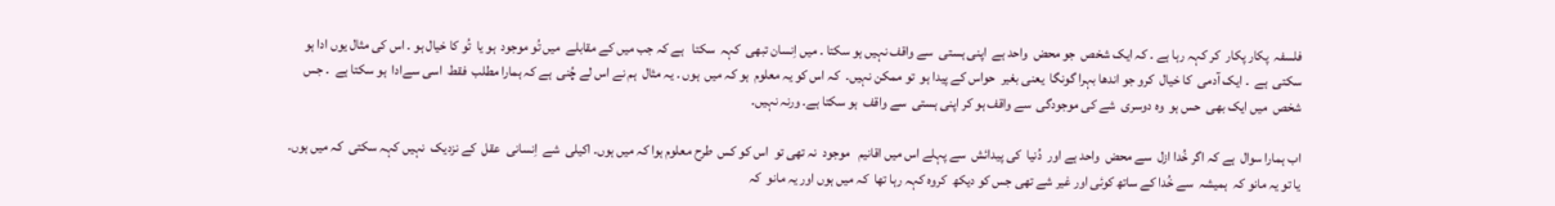فلسفہ  پکار پکار  کر کہہ رہا ہے ۔ کہ ایک شخص  جو محض  واحد ہے  اپنی ہستی  سے واقف نہیں ہو سکتا ۔ میں اِنسان تبھی  کہہ  سکتا   ہے کہ جب میں کے مقابلے  میں تُو موجود  ہو یا  تُو کا خیال ہو ۔ اس کی مثال یوں ادا ہو سکتی  ہے  ۔ ایک آدمی  کا خیال  کرو جو اندھا بہرا گونگا  یعنی بغیر  حواس کے پیدا ہو  تو ممکن نہیں۔  کہ اس کو یہ معلوم  ہو کہ میں  ہوں ۔ یہ مثال  ہم نے اس لے چُنی  ہے کہ ہمارا مطلب  فقط  اسی سےادا  ہو سکتا ہے  ۔ جس شخص  میں ایک بھی  حس ہو  وہ دوسری  شے کی موجودگی  سے واقف ہو کر اپنی ہستی  سے واقف  ہو سکتا ہے۔ ورنہ نہیں۔

اب ہمارا سوال  ہے کہ اگر خُدا ازل  سے محض  واحد ہے اور  دُنیا  کی پیدائش  سے پہلے اس میں اقانیم   موجود  نہ تھی تو  اس کو کس  طرح معلوم ہوا کہ میں ہوں۔ اکیلی  شے  اِنسانی  عقل  کے نزدیک  نہیں کہہ سکتی  کہ میں ہوں۔  یا تو یہ مانو کہ  ہمیشہ  سے خُدا کے ساتھ کوئی اور غیر شے تھی جس کو دیکھ  کروہ کہہ رہا تھا  کہ میں ہوں اور یہ مانو  کہ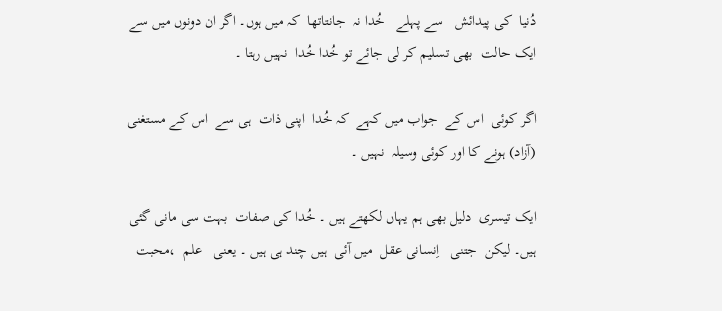دُنیا  کی پیدائش   سے پہلے   خُدا نہ  جانتاتھا  کہ میں ہوں۔ اگر ان دونوں میں سے  ایک حالت  بھی تسلیم کر لی جائے تو خُدا خُدا  نہیں رہتا ۔

اگر کوئی  اس کے  جواب میں کہے  کہ خُدا  اپنی ذات  ہی سے  اس کے مستغنی  (آزاد) ہونے کا اور کوئی وسیلہ  نہیں ۔

ایک تیسری  دلیل بھی ہم یہاں لکھتے ہیں ۔ خُدا کی صفات  بہت سی مانی گئی ہیں۔ لیکن  جتنی   اِنسانی عقل  میں آئی  ہیں چند ہی ہیں ۔ یعنی   علم  ،محبت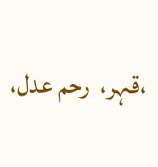،قہر،  رحم عدل،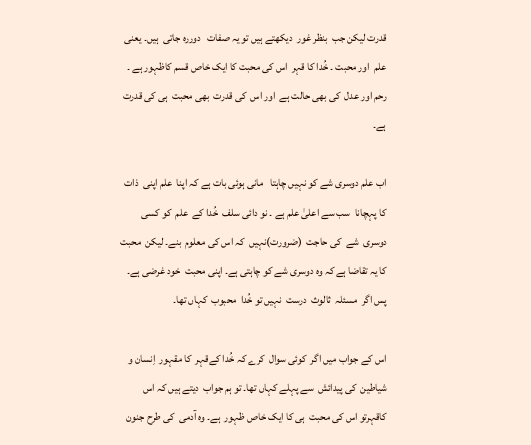قدرت لیکن جب  بنظر غور  دیکھتے ہیں تو یہ صفات   دوررہ جاتی  ہیں۔ یعنی علم  اور محبت ۔ خُدا کا قہر  اس کی محبت کا ایک خاص قسم کاظہور ہے ۔ رحم اور عدل  کی بھی حالت ہے  اور اس  کی قدرت  بھی محبت  ہی کی قدرت ہے۔

اب علم دوسری شے کو نہیں چاہتا   مانی ہوئی بات ہے کہ اپنا  علم اپنی  ذات  کا پہچانا  سب سے اعلیٰ علم ہے ۔ نو دائی سلف  خُدا کے  علم  کو کسی دوسری  شے  کی حاجت  (ضرورت)نہیں  کہ اس کی معلوم  بنے۔ لیکن  محبت  کا یہ تقاضا ہے کہ وہ دوسری شے کو چاہتی ہے۔ اپنی محبت  خود غرضی ہے۔  پس اگر  مسئلہ  ثالوث  درست  نہیں تو خُدا  محبوب  کہاں تھا۔

اس کے جواب میں اگر  کوئی سوال  کرے کہ خُدا کےقہر  کا مقہور  اِنسان و شیاطین  کی پیدائش  سے پہلے کہاں تھا۔ تو ہم جواب  دیتے ہیں کہ اس  کاقہرتو اس کی محبت  ہی کا ایک خاص ظہور  ہے۔ وہ آدمی  کی طرح جنون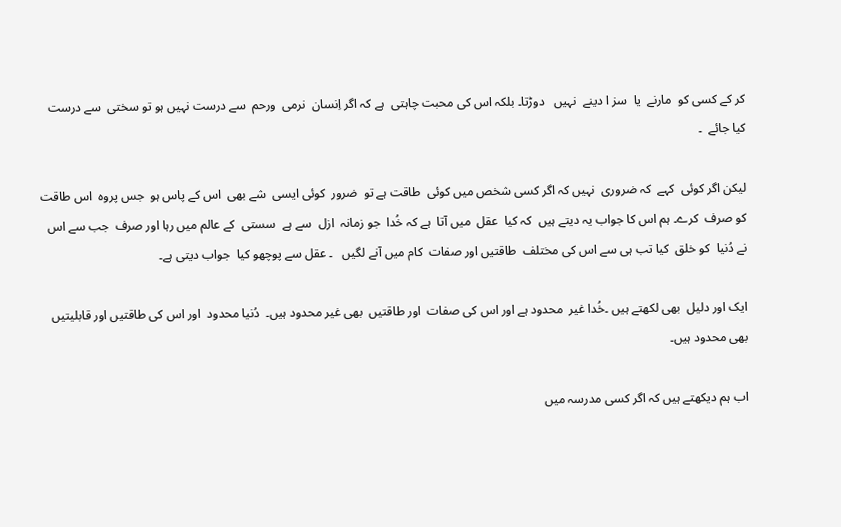کر کے کسی کو  مارنے  یا  سز ا دينے  نہیں   دوڑتا۔ بلکہ اس کی محبت چاہتی  ہے کہ اگر اِنسان  نرمی  ورحم  سے درست نہیں ہو تو سختی  سے درست  کیا جائے  ۔

لیکن اگر کوئی  کہے  کہ ضروری  نہیں کہ اگر کسی شخص میں کوئی  طاقت ہے تو  ضرور  کوئی ایسی  شے بھی  اس کے پاس ہو  جس پروہ  اس طاقت  کو صرف  کرے۔ ہم اس کا جواب یہ دیتے ہیں  کہ کیا  عقل  میں آتا  ہے کہ خُدا  جو زمانہ  ازل  سے ہے  سستی  کے عالم میں رہا اور صرف  جب سے اس نے دُنیا  کو خلق  کیا تب ہی سے اس کی مختلف  طاقتیں اور صفات  کام میں آنے لگیں   ۔ عقل سے پوچھو کیا  جواب دیتی ہے۔

ایک اور دلیل  بھی لکھتے ہیں ۔خُدا غیر  محدود ہے اور اس کی صفات  اور طاقتیں  بھی غیر محدود ہیں۔  دُنیا محدود  اور اس کی طاقتیں اور قابلیتیں بھی محدود ہیں۔

اب ہم دیکھتے ہیں کہ اگر کسی مدرسہ میں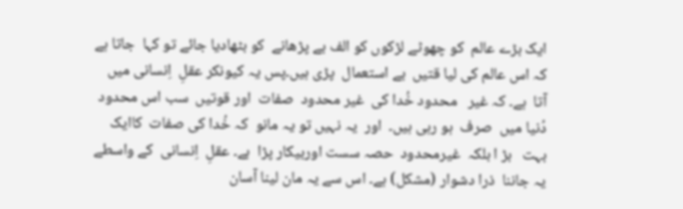ایک بڑے عالم  کو چھوٹے لڑکوں کو الف بے پڑھانے  کو بٹھادیا جائے تو کہا  جاتا ہے کہ اس عالم کی لیا قتیں  بے استعمال  پڑی ہیں۔پس یہ کیونکر عقلِ  اِنسانی میں آتا  ہے۔ کہ غیر   محدود خُدا کی  غیر محدود  صفات  اور قوتیں  سب اس محدود  دُنیا میں  صرف  ہو رہی ہیں۔  اور  یہ نہیں تو یہ مانو  کہ خُدا کی صفات  کاایک بہت   بڑ ا بلکہ  غیرمحدود  حصہ سست اوربیکار پڑا  ہے۔ عقلِ  اِنسانی  کے واسطے  یہ جاننا  ذرا دشوار (مشکل) ہے۔ اس سے یہ مان لینا آسان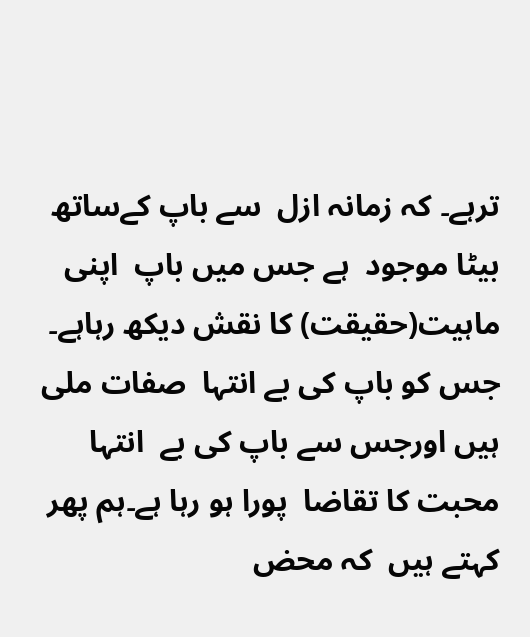ترہے۔ کہ زمانہ ازل  سے باپ کےساتھ بیٹا موجود  ہے جس میں باپ  اپنی ماہیت(حقيقت) کا نقش دیکھ رہاہے۔ جس کو باپ کی بے انتہا  صفات ملی ہیں اورجس سے باپ کی بے  انتہا  محبت کا تقاضا  پورا ہو رہا ہے۔ہم پھر  کہتے ہیں  کہ محض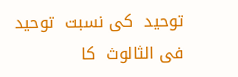توحید  کی نسبت  توحید  فی الثالوث  کا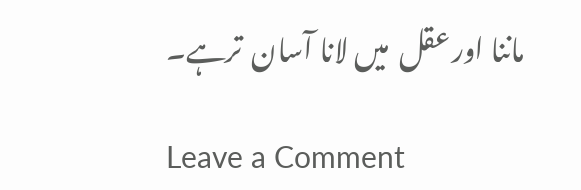ماننا اور عقل  میں لانا آسان  ترہے۔

Leave a Comment